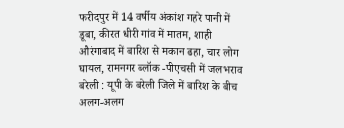फरीदपुर में 14 वर्षीय अंकांश गहरे पानी में डूबा, कीरत धीरी गांव में मातम, शाही औरंगाबाद में बारिश से मकान ढहा, चार लोग घायल, रामनगर ब्लॉक -पीएचसी में जलभराव
बरेली : यूपी के बरेली जिले में बारिश के बीच अलग-अलग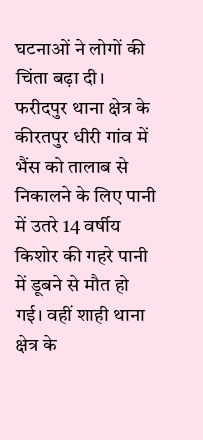घटनाओं ने लोगों की चिंता बढ़ा दी। फरीदपुर थाना क्षेत्र के कीरतपुर धीरी गांव में भैंस को तालाब से निकालने के लिए पानी में उतरे 14 वर्षीय किशोर की गहरे पानी में डूबने से मौत हो गई। वहीं शाही थाना क्षेत्र के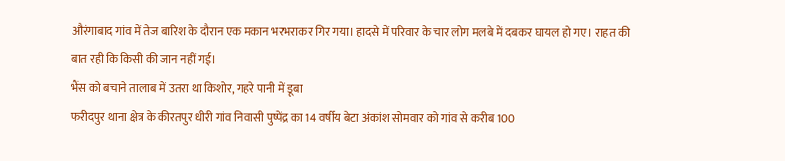औरंगाबाद गांव में तेज बारिश के दौरान एक मकान भरभराकर गिर गया। हादसे में परिवार के चार लोग मलबे में दबकर घायल हो गए। राहत की बात रही कि किसी की जान नहीं गई।
भैंस को बचाने तालाब में उतरा था किशोर, गहरे पानी में डूबा
फरीदपुर थाना क्षेत्र के कीरतपुर धीरी गांव निवासी पुष्पेंद्र का 14 वर्षीय बेटा अंकांश सोमवार को गांव से करीब 100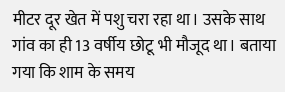मीटर दूर खेत में पशु चरा रहा था। उसके साथ गांव का ही 13 वर्षीय छोटू भी मौजूद था। बताया गया कि शाम के समय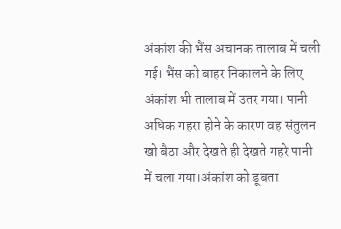अंकांश की भैंस अचानक तालाब में चली गई। भैंस को बाहर निकालने के लिए अंकांश भी तालाब में उतर गया। पानी अधिक गहरा होने के कारण वह संतुलन खो बैठा और देखते ही देखते गहरे पानी में चला गया।अंकांश को डूबता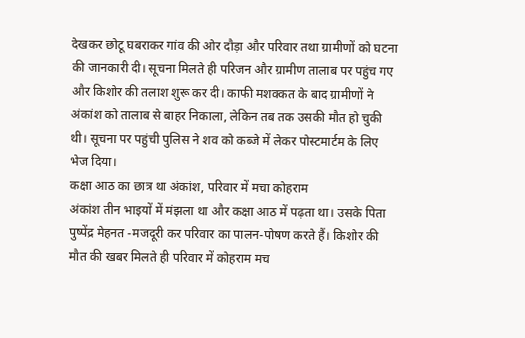देखकर छोटू घबराकर गांव की ओर दौड़ा और परिवार तथा ग्रामीणों को घटना की जानकारी दी। सूचना मिलते ही परिजन और ग्रामीण तालाब पर पहुंच गए और किशोर की तलाश शुरू कर दी। काफी मशक्कत के बाद ग्रामीणों ने अंकांश को तालाब से बाहर निकाला, लेकिन तब तक उसकी मौत हो चुकी थी। सूचना पर पहुंची पुलिस ने शव को कब्जे में लेकर पोस्टमार्टम के लिए भेज दिया।
कक्षा आठ का छात्र था अंकांश, परिवार में मचा कोहराम
अंकांश तीन भाइयों में मंझला था और कक्षा आठ में पढ़ता था। उसके पिता पुष्पेंद्र मेहनत -मजदूरी कर परिवार का पालन-पोषण करते हैं। किशोर की मौत की खबर मिलते ही परिवार में कोहराम मच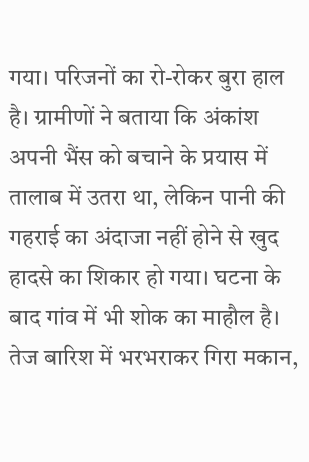गया। परिजनों का रो-रोकर बुरा हाल है। ग्रामीणों ने बताया कि अंकांश अपनी भैंस को बचाने के प्रयास में तालाब में उतरा था, लेकिन पानी की गहराई का अंदाजा नहीं होने से खुद हादसे का शिकार हो गया। घटना के बाद गांव में भी शोक का माहौल है।
तेज बारिश में भरभराकर गिरा मकान,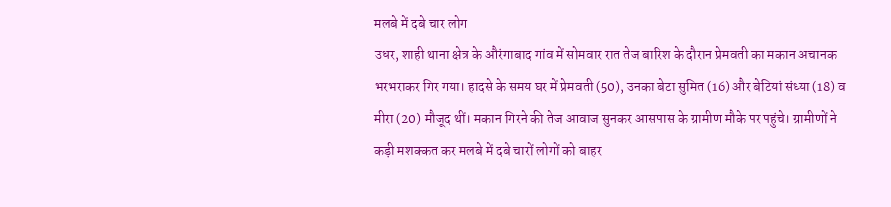मलबे में दबे चार लोग
उधर, शाही थाना क्षेत्र के औरंगाबाद गांव में सोमवार रात तेज बारिश के दौरान प्रेमवती का मकान अचानक भरभराकर गिर गया। हादसे के समय घर में प्रेमवती (50), उनका बेटा सुमित (16) और बेटियां संध्या (18) व मीरा (20) मौजूद थीं। मकान गिरने की तेज आवाज सुनकर आसपास के ग्रामीण मौके पर पहुंचे। ग्रामीणों ने कड़ी मशक्कत कर मलबे में दबे चारों लोगों को बाहर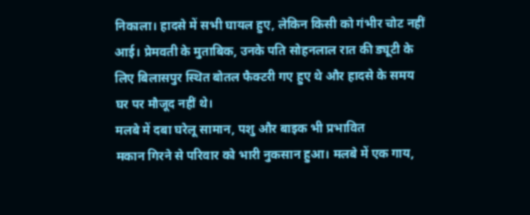निकाला। हादसे में सभी घायल हुए, लेकिन किसी को गंभीर चोट नहीं आई। प्रेमवती के मुताबिक, उनके पति सोहनलाल रात की ड्यूटी के लिए बिलासपुर स्थित बोतल फैक्टरी गए हुए थे और हादसे के समय घर पर मौजूद नहीं थे।
मलबे में दबा घरेलू सामान, पशु और बाइक भी प्रभावित
मकान गिरने से परिवार को भारी नुकसान हुआ। मलबे में एक गाय,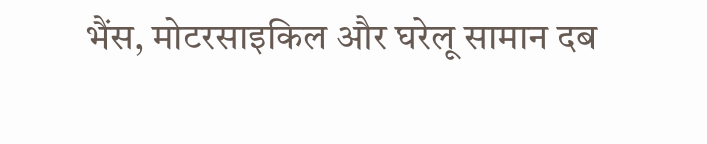भैंस, मोटरसाइकिल और घरेलू सामान दब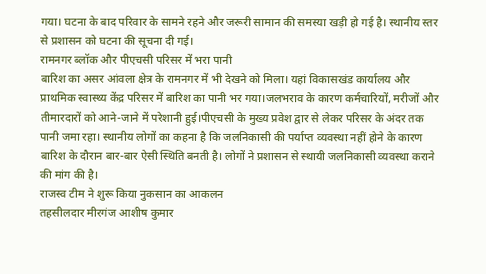गया। घटना के बाद परिवार के सामने रहने और जरूरी सामान की समस्या खड़ी हो गई है। स्थानीय स्तर से प्रशासन को घटना की सूचना दी गई।
रामनगर ब्लॉक और पीएचसी परिसर में भरा पानी
बारिश का असर आंवला क्षेत्र के रामनगर में भी देखने को मिला। यहां विकासखंड कार्यालय और प्राथमिक स्वास्थ्य केंद्र परिसर में बारिश का पानी भर गया।जलभराव के कारण कर्मचारियों, मरीजों और तीमारदारों को आने-जाने में परेशानी हुई।पीएचसी के मुख्य प्रवेश द्वार से लेकर परिसर के अंदर तक पानी जमा रहा। स्थानीय लोगों का कहना है कि जलनिकासी की पर्याप्त व्यवस्था नहीं होने के कारण बारिश के दौरान बार-बार ऐसी स्थिति बनती है। लोगों ने प्रशासन से स्थायी जलनिकासी व्यवस्था कराने की मांग की है।
राजस्व टीम ने शुरू किया नुकसान का आकलन
तहसीलदार मीरगंज आशीष कुमार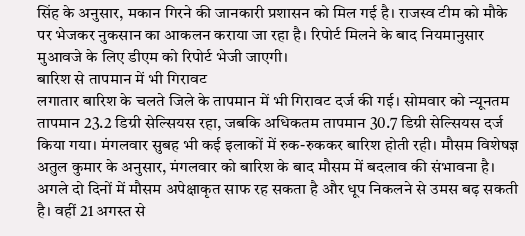सिंह के अनुसार, मकान गिरने की जानकारी प्रशासन को मिल गई है। राजस्व टीम को मौके पर भेजकर नुकसान का आकलन कराया जा रहा है। रिपोर्ट मिलने के बाद नियमानुसार मुआवजे के लिए डीएम को रिपोर्ट भेजी जाएगी।
बारिश से तापमान में भी गिरावट
लगातार बारिश के चलते जिले के तापमान में भी गिरावट दर्ज की गई। सोमवार को न्यूनतम तापमान 23.2 डिग्री सेल्सियस रहा, जबकि अधिकतम तापमान 30.7 डिग्री सेल्सियस दर्ज किया गया। मंगलवार सुबह भी कई इलाकों में रुक-रुककर बारिश होती रही। मौसम विशेषज्ञ अतुल कुमार के अनुसार, मंगलवार को बारिश के बाद मौसम में बदलाव की संभावना है। अगले दो दिनों में मौसम अपेक्षाकृत साफ रह सकता है और धूप निकलने से उमस बढ़ सकती है। वहीं 21 अगस्त से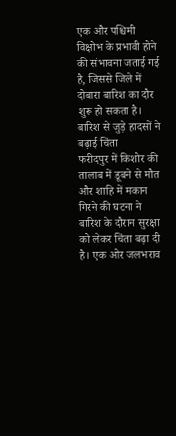एक और पश्चिमी विक्षोभ के प्रभावी होने की संभावना जताई गई है, जिससे जिले में दोबारा बारिश का दौर शुरू हो सकता है।
बारिश से जुड़े हादसों ने बढ़ाई चिंता
फरीदपुर में किशोर की तालाब में डूबने से मौत और शाहि में मकान गिरने की घटना ने बारिश के दौरान सुरक्षा को लेकर चिंता बढ़ा दी है। एक ओर जलभराव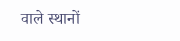वाले स्थानों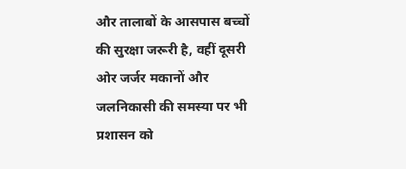और तालाबों के आसपास बच्चों की सुरक्षा जरूरी है, वहीं दूसरी ओर जर्जर मकानों और जलनिकासी की समस्या पर भी प्रशासन को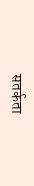सतर्कता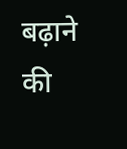बढ़ाने की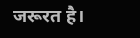जरूरत है।